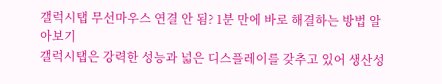갤럭시탭 무선마우스 연결 안 됨? 1분 만에 바로 해결하는 방법 알아보기
갤럭시탭은 강력한 성능과 넓은 디스플레이를 갖추고 있어 생산성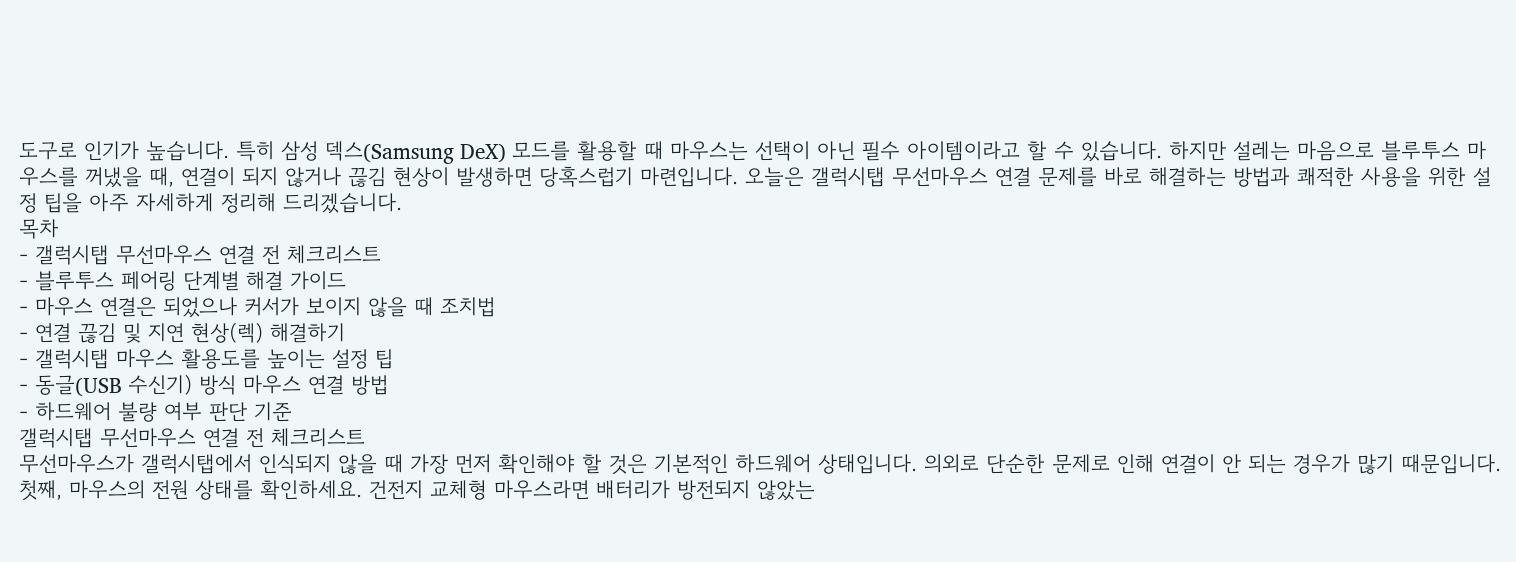도구로 인기가 높습니다. 특히 삼성 덱스(Samsung DeX) 모드를 활용할 때 마우스는 선택이 아닌 필수 아이템이라고 할 수 있습니다. 하지만 설레는 마음으로 블루투스 마우스를 꺼냈을 때, 연결이 되지 않거나 끊김 현상이 발생하면 당혹스럽기 마련입니다. 오늘은 갤럭시탭 무선마우스 연결 문제를 바로 해결하는 방법과 쾌적한 사용을 위한 설정 팁을 아주 자세하게 정리해 드리겠습니다.
목차
- 갤럭시탭 무선마우스 연결 전 체크리스트
- 블루투스 페어링 단계별 해결 가이드
- 마우스 연결은 되었으나 커서가 보이지 않을 때 조치법
- 연결 끊김 및 지연 현상(렉) 해결하기
- 갤럭시탭 마우스 활용도를 높이는 설정 팁
- 동글(USB 수신기) 방식 마우스 연결 방법
- 하드웨어 불량 여부 판단 기준
갤럭시탭 무선마우스 연결 전 체크리스트
무선마우스가 갤럭시탭에서 인식되지 않을 때 가장 먼저 확인해야 할 것은 기본적인 하드웨어 상태입니다. 의외로 단순한 문제로 인해 연결이 안 되는 경우가 많기 때문입니다.
첫째, 마우스의 전원 상태를 확인하세요. 건전지 교체형 마우스라면 배터리가 방전되지 않았는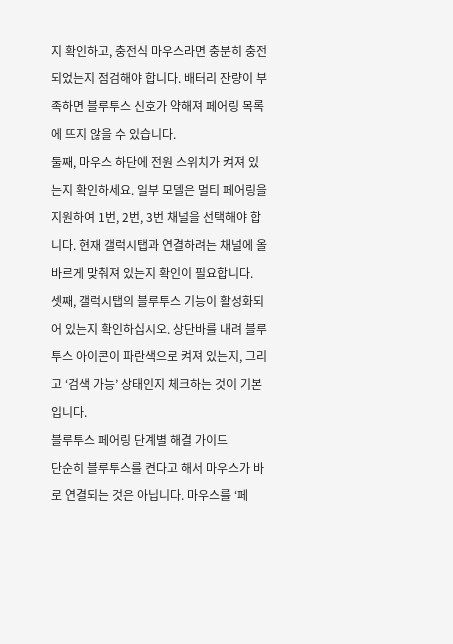지 확인하고, 충전식 마우스라면 충분히 충전되었는지 점검해야 합니다. 배터리 잔량이 부족하면 블루투스 신호가 약해져 페어링 목록에 뜨지 않을 수 있습니다.
둘째, 마우스 하단에 전원 스위치가 켜져 있는지 확인하세요. 일부 모델은 멀티 페어링을 지원하여 1번, 2번, 3번 채널을 선택해야 합니다. 현재 갤럭시탭과 연결하려는 채널에 올바르게 맞춰져 있는지 확인이 필요합니다.
셋째, 갤럭시탭의 블루투스 기능이 활성화되어 있는지 확인하십시오. 상단바를 내려 블루투스 아이콘이 파란색으로 켜져 있는지, 그리고 ‘검색 가능’ 상태인지 체크하는 것이 기본입니다.
블루투스 페어링 단계별 해결 가이드
단순히 블루투스를 켠다고 해서 마우스가 바로 연결되는 것은 아닙니다. 마우스를 ‘페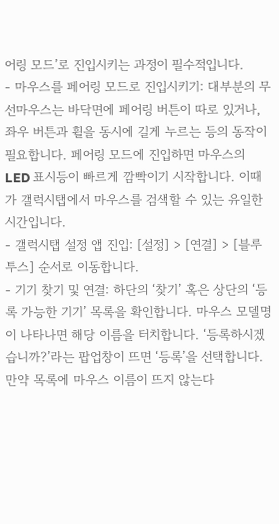어링 모드’로 진입시키는 과정이 필수적입니다.
- 마우스를 페어링 모드로 진입시키기: 대부분의 무선마우스는 바닥면에 페어링 버튼이 따로 있거나, 좌우 버튼과 휠을 동시에 길게 누르는 등의 동작이 필요합니다. 페어링 모드에 진입하면 마우스의 LED 표시등이 빠르게 깜빡이기 시작합니다. 이때가 갤럭시탭에서 마우스를 검색할 수 있는 유일한 시간입니다.
- 갤럭시탭 설정 앱 진입: [설정] > [연결] > [블루투스] 순서로 이동합니다.
- 기기 찾기 및 연결: 하단의 ‘찾기’ 혹은 상단의 ‘등록 가능한 기기’ 목록을 확인합니다. 마우스 모델명이 나타나면 해당 이름을 터치합니다. ‘등록하시겠습니까?’라는 팝업창이 뜨면 ‘등록’을 선택합니다.
만약 목록에 마우스 이름이 뜨지 않는다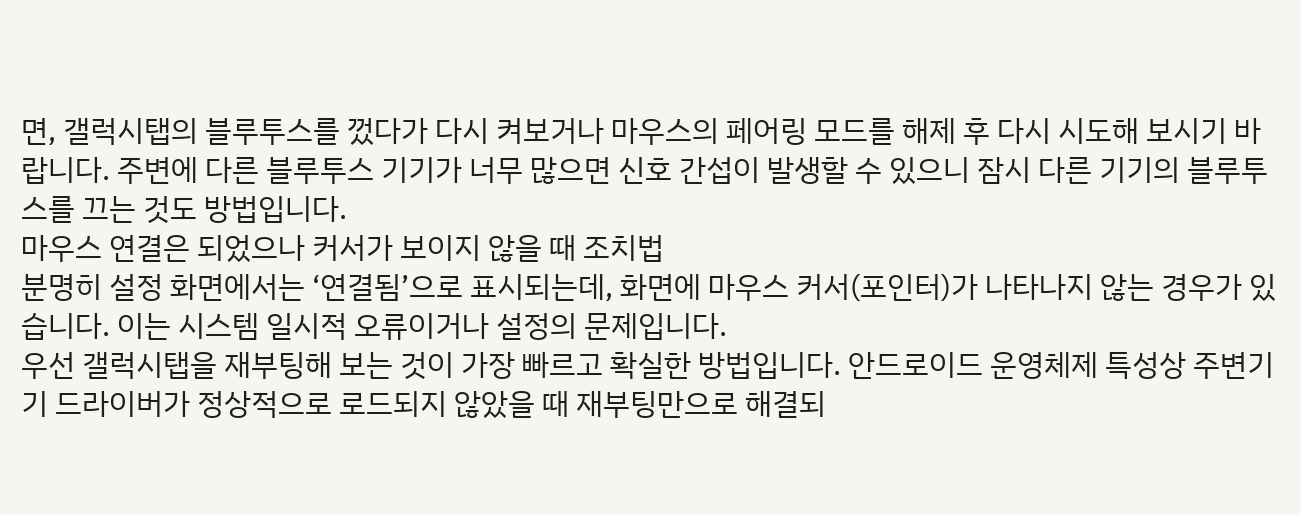면, 갤럭시탭의 블루투스를 껐다가 다시 켜보거나 마우스의 페어링 모드를 해제 후 다시 시도해 보시기 바랍니다. 주변에 다른 블루투스 기기가 너무 많으면 신호 간섭이 발생할 수 있으니 잠시 다른 기기의 블루투스를 끄는 것도 방법입니다.
마우스 연결은 되었으나 커서가 보이지 않을 때 조치법
분명히 설정 화면에서는 ‘연결됨’으로 표시되는데, 화면에 마우스 커서(포인터)가 나타나지 않는 경우가 있습니다. 이는 시스템 일시적 오류이거나 설정의 문제입니다.
우선 갤럭시탭을 재부팅해 보는 것이 가장 빠르고 확실한 방법입니다. 안드로이드 운영체제 특성상 주변기기 드라이버가 정상적으로 로드되지 않았을 때 재부팅만으로 해결되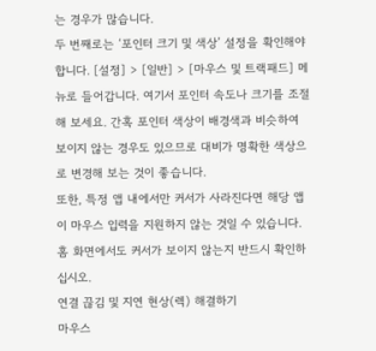는 경우가 많습니다.
두 번째로는 ‘포인터 크기 및 색상’ 설정을 확인해야 합니다. [설정] > [일반] > [마우스 및 트랙패드] 메뉴로 들어갑니다. 여기서 포인터 속도나 크기를 조절해 보세요. 간혹 포인터 색상이 배경색과 비슷하여 보이지 않는 경우도 있으므로 대비가 명확한 색상으로 변경해 보는 것이 좋습니다.
또한, 특정 앱 내에서만 커서가 사라진다면 해당 앱이 마우스 입력을 지원하지 않는 것일 수 있습니다. 홈 화면에서도 커서가 보이지 않는지 반드시 확인하십시오.
연결 끊김 및 지연 현상(렉) 해결하기
마우스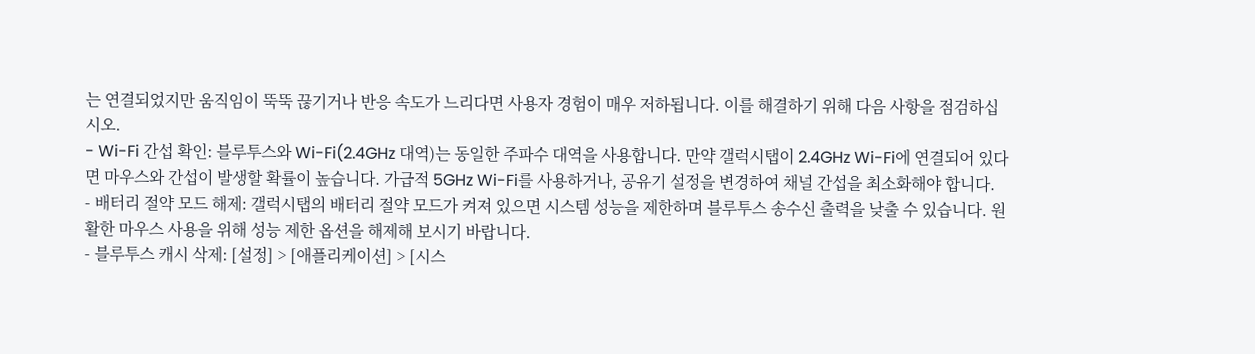는 연결되었지만 움직임이 뚝뚝 끊기거나 반응 속도가 느리다면 사용자 경험이 매우 저하됩니다. 이를 해결하기 위해 다음 사항을 점검하십시오.
- Wi-Fi 간섭 확인: 블루투스와 Wi-Fi(2.4GHz 대역)는 동일한 주파수 대역을 사용합니다. 만약 갤럭시탭이 2.4GHz Wi-Fi에 연결되어 있다면 마우스와 간섭이 발생할 확률이 높습니다. 가급적 5GHz Wi-Fi를 사용하거나, 공유기 설정을 변경하여 채널 간섭을 최소화해야 합니다.
- 배터리 절약 모드 해제: 갤럭시탭의 배터리 절약 모드가 켜져 있으면 시스템 성능을 제한하며 블루투스 송수신 출력을 낮출 수 있습니다. 원활한 마우스 사용을 위해 성능 제한 옵션을 해제해 보시기 바랍니다.
- 블루투스 캐시 삭제: [설정] > [애플리케이션] > [시스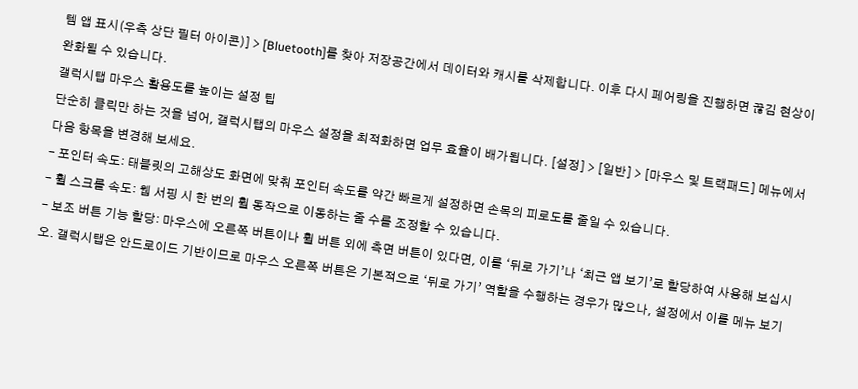템 앱 표시(우측 상단 필터 아이콘)] > [Bluetooth]를 찾아 저장공간에서 데이터와 캐시를 삭제합니다. 이후 다시 페어링을 진행하면 끊김 현상이 완화될 수 있습니다.
갤럭시탭 마우스 활용도를 높이는 설정 팁
단순히 클릭만 하는 것을 넘어, 갤럭시탭의 마우스 설정을 최적화하면 업무 효율이 배가됩니다. [설정] > [일반] > [마우스 및 트랙패드] 메뉴에서 다음 항목을 변경해 보세요.
- 포인터 속도: 태블릿의 고해상도 화면에 맞춰 포인터 속도를 약간 빠르게 설정하면 손목의 피로도를 줄일 수 있습니다.
- 휠 스크롤 속도: 웹 서핑 시 한 번의 휠 동작으로 이동하는 줄 수를 조정할 수 있습니다.
- 보조 버튼 기능 할당: 마우스에 오른쪽 버튼이나 휠 버튼 외에 측면 버튼이 있다면, 이를 ‘뒤로 가기’나 ‘최근 앱 보기’로 할당하여 사용해 보십시오. 갤럭시탭은 안드로이드 기반이므로 마우스 오른쪽 버튼은 기본적으로 ‘뒤로 가기’ 역할을 수행하는 경우가 많으나, 설정에서 이를 메뉴 보기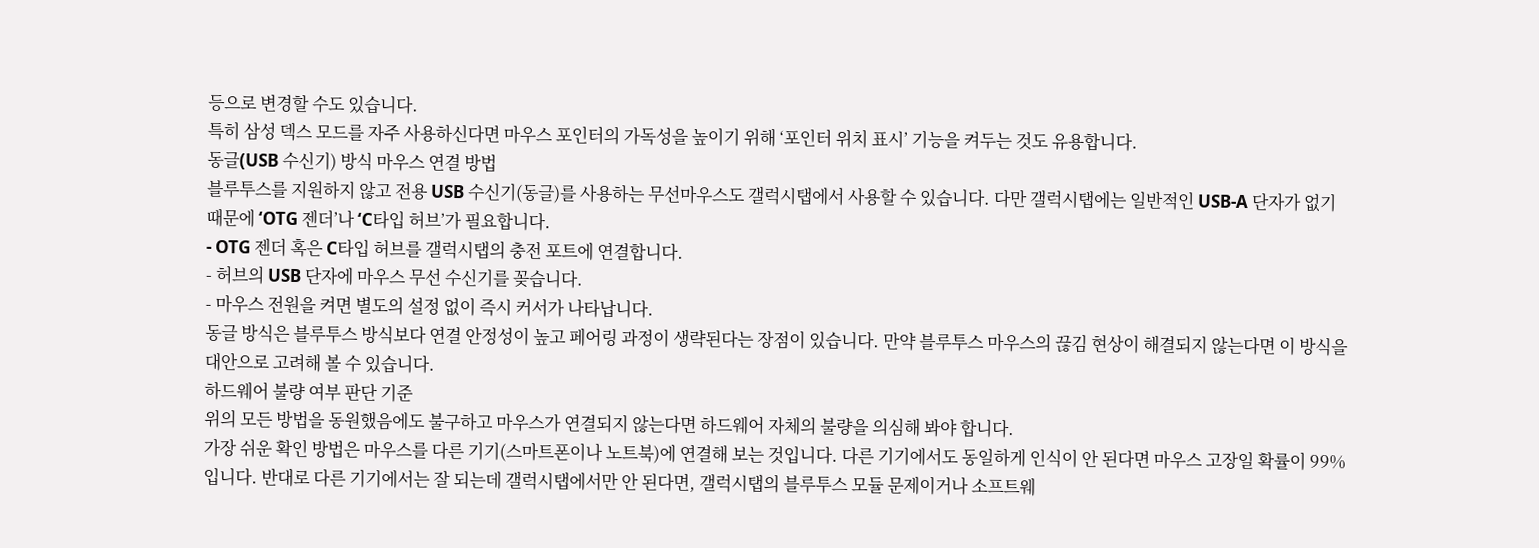등으로 변경할 수도 있습니다.
특히 삼성 덱스 모드를 자주 사용하신다면 마우스 포인터의 가독성을 높이기 위해 ‘포인터 위치 표시’ 기능을 켜두는 것도 유용합니다.
동글(USB 수신기) 방식 마우스 연결 방법
블루투스를 지원하지 않고 전용 USB 수신기(동글)를 사용하는 무선마우스도 갤럭시탭에서 사용할 수 있습니다. 다만 갤럭시탭에는 일반적인 USB-A 단자가 없기 때문에 ‘OTG 젠더’나 ‘C타입 허브’가 필요합니다.
- OTG 젠더 혹은 C타입 허브를 갤럭시탭의 충전 포트에 연결합니다.
- 허브의 USB 단자에 마우스 무선 수신기를 꽂습니다.
- 마우스 전원을 켜면 별도의 설정 없이 즉시 커서가 나타납니다.
동글 방식은 블루투스 방식보다 연결 안정성이 높고 페어링 과정이 생략된다는 장점이 있습니다. 만약 블루투스 마우스의 끊김 현상이 해결되지 않는다면 이 방식을 대안으로 고려해 볼 수 있습니다.
하드웨어 불량 여부 판단 기준
위의 모든 방법을 동원했음에도 불구하고 마우스가 연결되지 않는다면 하드웨어 자체의 불량을 의심해 봐야 합니다.
가장 쉬운 확인 방법은 마우스를 다른 기기(스마트폰이나 노트북)에 연결해 보는 것입니다. 다른 기기에서도 동일하게 인식이 안 된다면 마우스 고장일 확률이 99%입니다. 반대로 다른 기기에서는 잘 되는데 갤럭시탭에서만 안 된다면, 갤럭시탭의 블루투스 모듈 문제이거나 소프트웨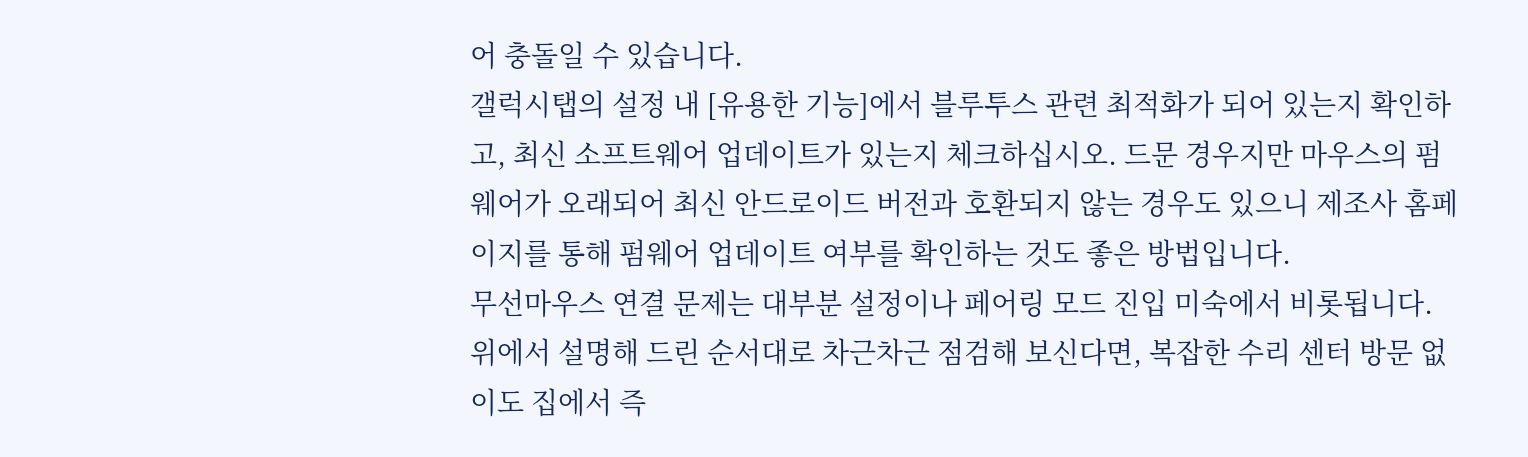어 충돌일 수 있습니다.
갤럭시탭의 설정 내 [유용한 기능]에서 블루투스 관련 최적화가 되어 있는지 확인하고, 최신 소프트웨어 업데이트가 있는지 체크하십시오. 드문 경우지만 마우스의 펌웨어가 오래되어 최신 안드로이드 버전과 호환되지 않는 경우도 있으니 제조사 홈페이지를 통해 펌웨어 업데이트 여부를 확인하는 것도 좋은 방법입니다.
무선마우스 연결 문제는 대부분 설정이나 페어링 모드 진입 미숙에서 비롯됩니다. 위에서 설명해 드린 순서대로 차근차근 점검해 보신다면, 복잡한 수리 센터 방문 없이도 집에서 즉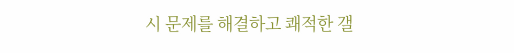시 문제를 해결하고 쾌적한 갤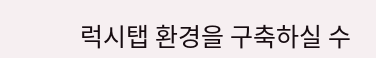럭시탭 환경을 구축하실 수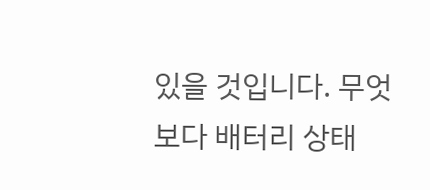있을 것입니다. 무엇보다 배터리 상태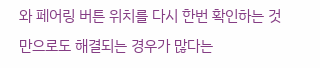와 페어링 버튼 위치를 다시 한번 확인하는 것만으로도 해결되는 경우가 많다는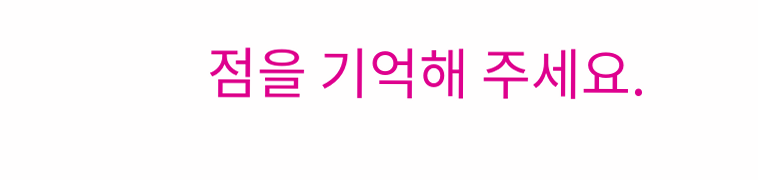점을 기억해 주세요.